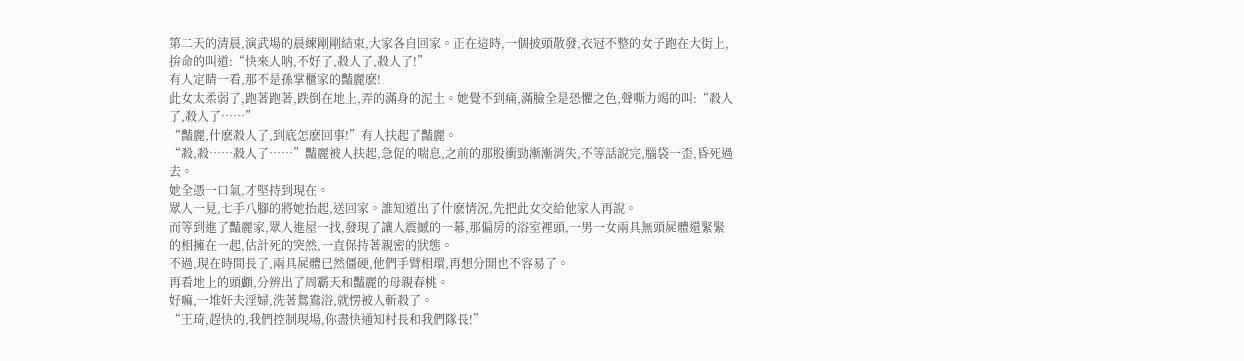第二天的清晨,演武場的晨練剛剛結束,大家各自回家。正在這時,一個披頭散發,衣冠不整的女子跑在大街上,拚命的叫道:“快來人呐,不好了,殺人了,殺人了!”
有人定睛一看,那不是孫掌櫃家的豔麗麽!
此女太柔弱了,跑著跑著,跌倒在地上,弄的滿身的泥土。她覺不到痛,滿臉全是恐懼之色,聲嘶力竭的叫:“殺人了,殺人了……”
“豔麗,什麽殺人了,到底怎麽回事!”有人扶起了豔麗。
“殺,殺……殺人了……”豔麗被人扶起,急促的喘息,之前的那股衝勁漸漸消失,不等話說完,腦袋一歪,昏死過去。
她全憑一口氣,才堅持到現在。
眾人一見,七手八腳的將她抬起,送回家。誰知道出了什麽情況,先把此女交給他家人再說。
而等到進了豔麗家,眾人進屋一找,發現了讓人震撼的一幕,那偏房的浴室裡頭,一男一女兩具無頭屍體還緊緊的相擁在一起,估計死的突然,一直保持著親密的狀態。
不過,現在時間長了,兩具屍體已然僵硬,他們手臂相環,再想分開也不容易了。
再看地上的頭顱,分辨出了周霸天和豔麗的母親春桃。
好嘛,一堆奸夫淫婦,洗著鴛鴦浴,就愣被人斬殺了。
“王琦,趕快的,我們控制現場,你盡快通知村長和我們隊長!”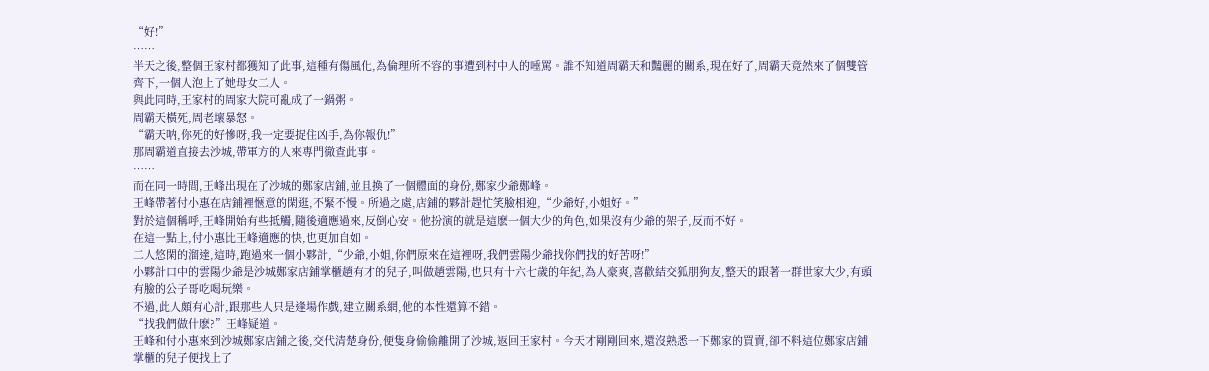“好!”
……
半天之後,整個王家村都獲知了此事,這種有傷風化,為倫理所不容的事遭到村中人的唾罵。誰不知道周霸天和豔麗的關系,現在好了,周霸天竟然來了個雙管齊下,一個人泡上了她母女二人。
與此同時,王家村的周家大院可亂成了一鍋粥。
周霸天橫死,周老壞暴怒。
“霸天呐,你死的好慘呀,我一定要捉住凶手,為你報仇!”
那周霸道直接去沙城,帶軍方的人來專門徹查此事。
……
而在同一時間,王峰出現在了沙城的鄭家店鋪,並且換了一個體面的身份,鄭家少爺鄭峰。
王峰帶著付小惠在店鋪裡愜意的閑逛,不緊不慢。所過之處,店鋪的夥計趕忙笑臉相迎,“少爺好,小姐好。”
對於這個稱呼,王峰開始有些抵觸,隨後適應過來,反倒心安。他扮演的就是這麽一個大少的角色,如果沒有少爺的架子,反而不好。
在這一點上,付小惠比王峰適應的快,也更加自如。
二人悠閑的溜達,這時,跑過來一個小夥計,“少爺,小姐,你們原來在這裡呀,我們雲陽少爺找你們找的好苦呀!”
小夥計口中的雲陽少爺是沙城鄭家店鋪掌櫃趙有才的兒子,叫做趙雲陽,也只有十六七歲的年紀,為人豪爽,喜歡結交狐朋狗友,整天的跟著一群世家大少,有頭有臉的公子哥吃喝玩樂。
不過,此人頗有心計,跟那些人只是逢場作戲,建立關系網,他的本性還算不錯。
“找我們做什麽?”王峰疑道。
王峰和付小惠來到沙城鄭家店鋪之後,交代清楚身份,便隻身偷偷離開了沙城,返回王家村。今天才剛剛回來,還沒熟悉一下鄭家的買賣,卻不料這位鄭家店鋪掌櫃的兒子便找上了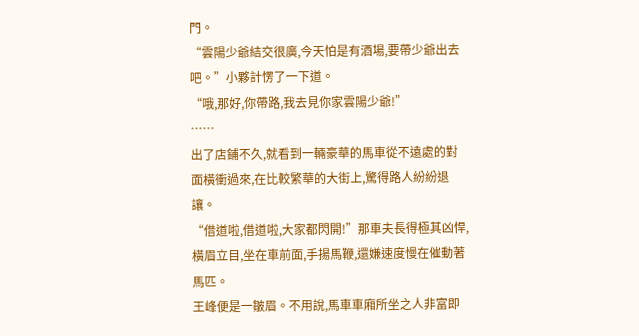門。
“雲陽少爺結交很廣,今天怕是有酒場,要帶少爺出去吧。”小夥計愣了一下道。
“哦,那好,你帶路,我去見你家雲陽少爺!”
……
出了店鋪不久,就看到一輛豪華的馬車從不遠處的對面橫衝過來,在比較繁華的大街上,驚得路人紛紛退讓。
“借道啦,借道啦,大家都閃開!”那車夫長得極其凶悍,橫眉立目,坐在車前面,手揚馬鞭,還嫌速度慢在催動著馬匹。
王峰便是一皺眉。不用說,馬車車廂所坐之人非富即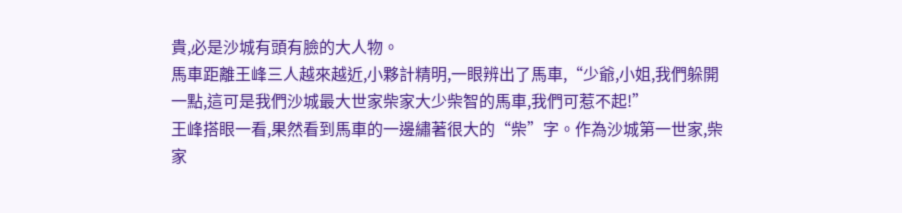貴,必是沙城有頭有臉的大人物。
馬車距離王峰三人越來越近,小夥計精明,一眼辨出了馬車,“少爺,小姐,我們躲開一點,這可是我們沙城最大世家柴家大少柴智的馬車,我們可惹不起!”
王峰搭眼一看,果然看到馬車的一邊繡著很大的“柴”字。作為沙城第一世家,柴家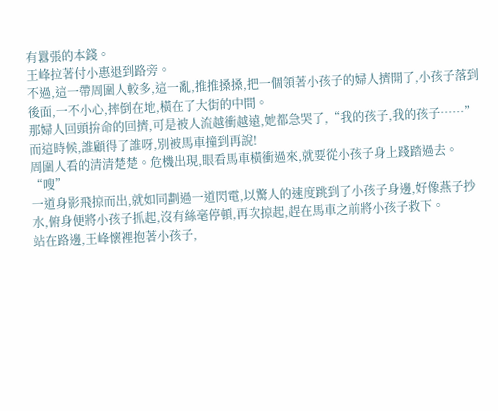有囂張的本錢。
王峰拉著付小惠退到路旁。
不過,這一帶周圍人較多,這一亂,推推搡搡,把一個領著小孩子的婦人擠開了,小孩子落到後面,一不小心,摔倒在地,橫在了大街的中間。
那婦人回頭拚命的回擠,可是被人流越衝越遠,她都急哭了,“我的孩子,我的孩子……”
而這時候,誰顧得了誰呀,別被馬車撞到再說!
周圍人看的清清楚楚。危機出現,眼看馬車橫衝過來,就要從小孩子身上踐踏過去。
“嗖”
一道身影飛掠而出,就如同劃過一道閃電,以驚人的速度跳到了小孩子身邊,好像燕子抄水,俯身便將小孩子抓起,沒有絲毫停頓,再次掠起,趕在馬車之前將小孩子救下。
站在路邊,王峰懷裡抱著小孩子,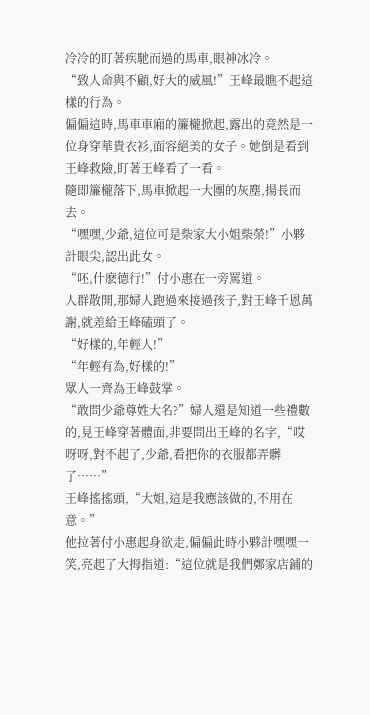冷冷的盯著疾馳而過的馬車,眼神冰冷。
“致人命與不顧,好大的威風!”王峰最瞧不起這樣的行為。
偏偏這時,馬車車廂的簾櫳掀起,露出的竟然是一位身穿華貴衣衫,面容絕美的女子。她倒是看到王峰救險,盯著王峰看了一看。
隨即簾櫳落下,馬車掀起一大團的灰塵,揚長而去。
“嘿嘿,少爺,這位可是柴家大小姐柴榮!”小夥計眼尖,認出此女。
“呸,什麽德行!”付小惠在一旁罵道。
人群散開,那婦人跑過來接過孩子,對王峰千恩萬謝,就差給王峰磕頭了。
“好樣的,年輕人!”
“年輕有為,好樣的!”
眾人一齊為王峰鼓掌。
“敢問少爺尊姓大名?”婦人還是知道一些禮數的,見王峰穿著體面,非要問出王峰的名字,“哎呀呀,對不起了,少爺,看把你的衣服都弄髒了……”
王峰搖搖頭,“大姐,這是我應該做的,不用在意。”
他拉著付小惠起身欲走,偏偏此時小夥計嘿嘿一笑,亮起了大拇指道:“這位就是我們鄭家店鋪的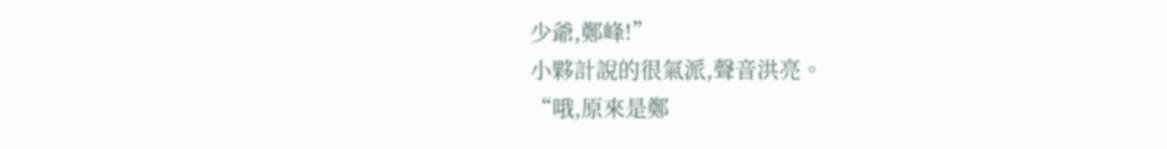少爺,鄭峰!”
小夥計說的很氣派,聲音洪亮。
“哦,原來是鄭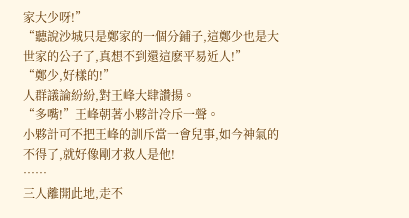家大少呀!”
“聽說沙城只是鄭家的一個分鋪子,這鄭少也是大世家的公子了,真想不到還這麽平易近人!”
“鄭少,好樣的!”
人群議論紛紛,對王峰大肆讚揚。
“多嘴!”王峰朝著小夥計冷斥一聲。
小夥計可不把王峰的訓斥當一會兒事,如今神氣的不得了,就好像剛才救人是他!
……
三人離開此地,走不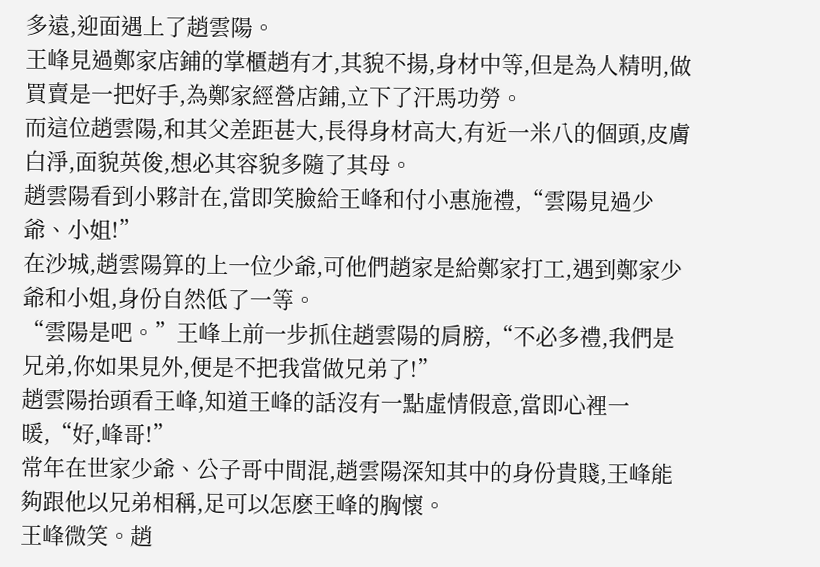多遠,迎面遇上了趙雲陽。
王峰見過鄭家店鋪的掌櫃趙有才,其貌不揚,身材中等,但是為人精明,做買賣是一把好手,為鄭家經營店鋪,立下了汗馬功勞。
而這位趙雲陽,和其父差距甚大,長得身材高大,有近一米八的個頭,皮膚白淨,面貌英俊,想必其容貌多隨了其母。
趙雲陽看到小夥計在,當即笑臉給王峰和付小惠施禮,“雲陽見過少爺、小姐!”
在沙城,趙雲陽算的上一位少爺,可他們趙家是給鄭家打工,遇到鄭家少爺和小姐,身份自然低了一等。
“雲陽是吧。”王峰上前一步抓住趙雲陽的肩膀,“不必多禮,我們是兄弟,你如果見外,便是不把我當做兄弟了!”
趙雲陽抬頭看王峰,知道王峰的話沒有一點虛情假意,當即心裡一暖,“好,峰哥!”
常年在世家少爺、公子哥中間混,趙雲陽深知其中的身份貴賤,王峰能夠跟他以兄弟相稱,足可以怎麽王峰的胸懷。
王峰微笑。趙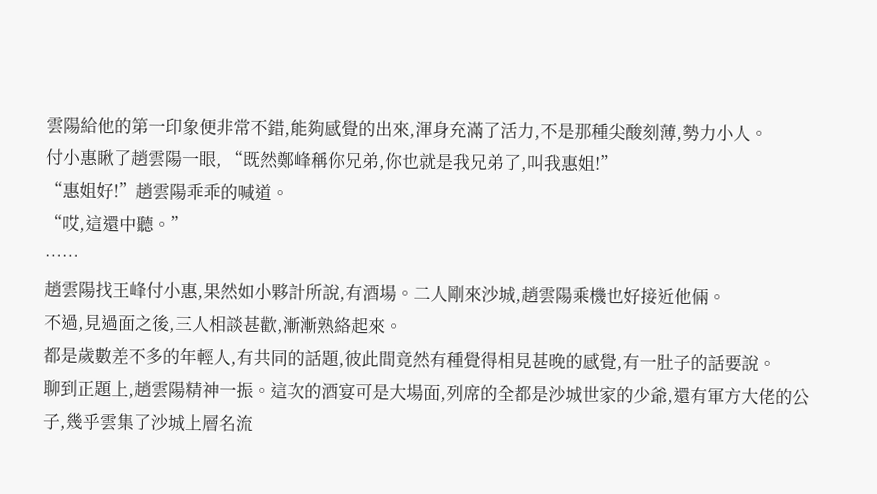雲陽給他的第一印象便非常不錯,能夠感覺的出來,渾身充滿了活力,不是那種尖酸刻薄,勢力小人。
付小惠瞅了趙雲陽一眼, “既然鄭峰稱你兄弟,你也就是我兄弟了,叫我惠姐!”
“惠姐好!”趙雲陽乖乖的喊道。
“哎,這還中聽。”
……
趙雲陽找王峰付小惠,果然如小夥計所說,有酒場。二人剛來沙城,趙雲陽乘機也好接近他倆。
不過,見過面之後,三人相談甚歡,漸漸熟絡起來。
都是歲數差不多的年輕人,有共同的話題,彼此間竟然有種覺得相見甚晚的感覺,有一肚子的話要說。
聊到正題上,趙雲陽精神一振。這次的酒宴可是大場面,列席的全都是沙城世家的少爺,還有軍方大佬的公子,幾乎雲集了沙城上層名流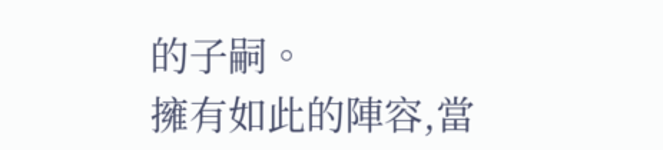的子嗣。
擁有如此的陣容,當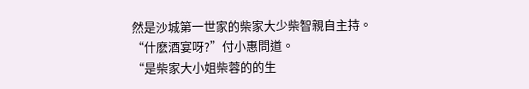然是沙城第一世家的柴家大少柴智親自主持。
“什麽酒宴呀?”付小惠問道。
“是柴家大小姐柴蓉的的生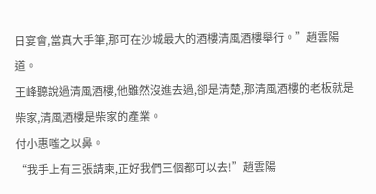日宴會,當真大手筆,那可在沙城最大的酒樓清風酒樓舉行。”趙雲陽道。
王峰聽說過清風酒樓,他雖然沒進去過,卻是清楚,那清風酒樓的老板就是柴家,清風酒樓是柴家的產業。
付小惠嗤之以鼻。
“我手上有三張請柬,正好我們三個都可以去!”趙雲陽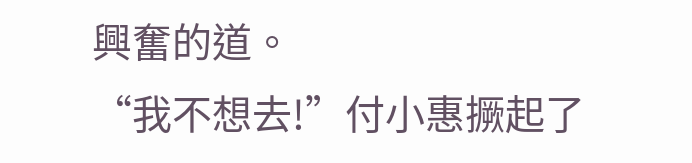興奮的道。
“我不想去!”付小惠撅起了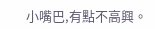小嘴巴,有點不高興。